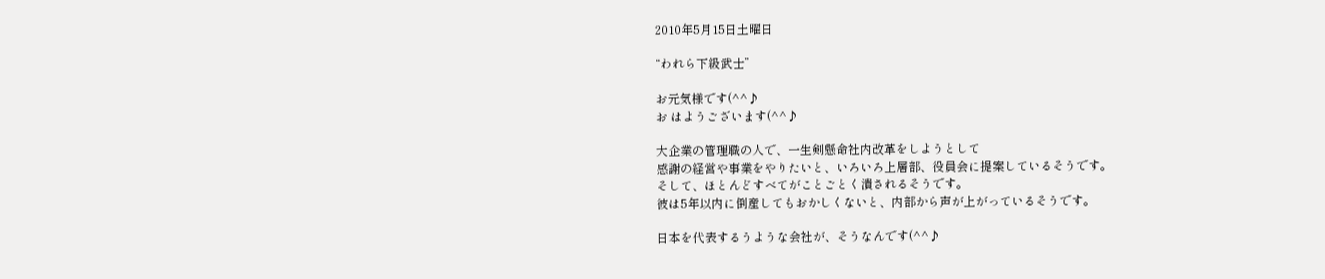2010年5月15日土曜日

“われら下級武士”

お元気様です(^^♪
お はようございます(^^♪

大企業の管理職の人で、一生剣懸命社内改革をしようとして
感謝の経営や事業をやりたいと、いろいろ上層部、役員会に提案しているそうです。
そして、ほとんどすべてがことごとく潰されるそうです。
彼は5年以内に倒産してもおかしくないと、内部から声が上がっているそうです。

日本を代表するうような会社が、そうなんです(^^♪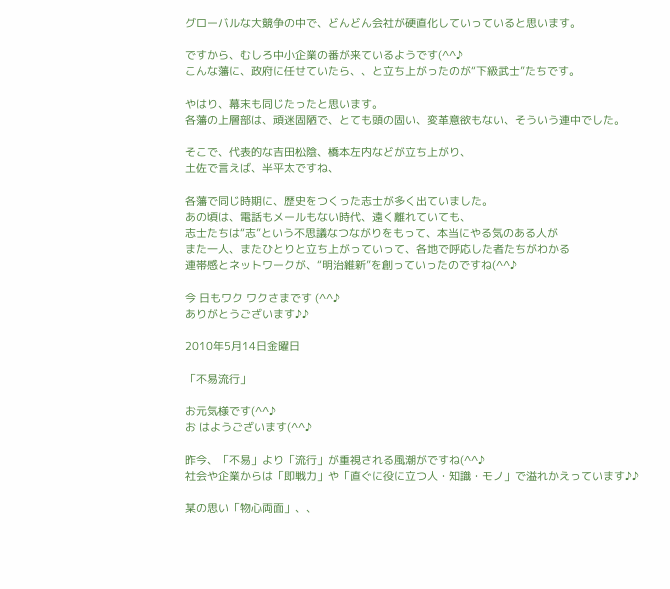グローバルな大競争の中で、どんどん会社が硬直化していっていると思います。

ですから、むしろ中小企業の番が来ているようです(^^♪
こんな藩に、政府に任せていたら、、と立ち上がったのが“下級武士”たちです。

やはり、幕末も同じたったと思います。
各藩の上層部は、頑迷固陋で、とても頭の固い、変革意欲もない、そういう連中でした。

そこで、代表的な吉田松陰、橋本左内などが立ち上がり、
土佐で言えば、半平太ですね、

各藩で同じ時期に、歴史をつくった志士が多く出ていました。
あの頃は、電話もメールもない時代、遠く離れていても、
志士たちは“志”という不思議なつながりをもって、本当にやる気のある人が
また一人、またひとりと立ち上がっていって、各地で呼応した者たちがわかる
連帯感とネットワークが、“明治維新”を創っていったのですね(^^♪

今 日もワク ワクさまです (^^♪
ありがとうございます♪♪

2010年5月14日金曜日

「不易流行」

お元気様です(^^♪
お はようございます(^^♪

昨今、「不易」より「流行」が重視される風潮がですね(^^♪
社会や企業からは「即戦力」や「直ぐに役に立つ人・知識・モノ」で溢れかえっています♪♪

某の思い「物心両面」、、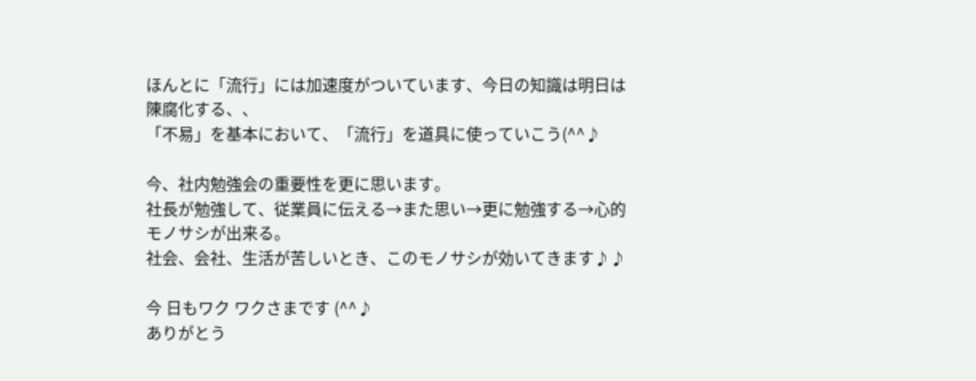ほんとに「流行」には加速度がついています、今日の知識は明日は陳腐化する、、
「不易」を基本において、「流行」を道具に使っていこう(^^♪

今、社内勉強会の重要性を更に思います。
社長が勉強して、従業員に伝える→また思い→更に勉強する→心的モノサシが出来る。
社会、会社、生活が苦しいとき、このモノサシが効いてきます♪♪

今 日もワク ワクさまです (^^♪
ありがとう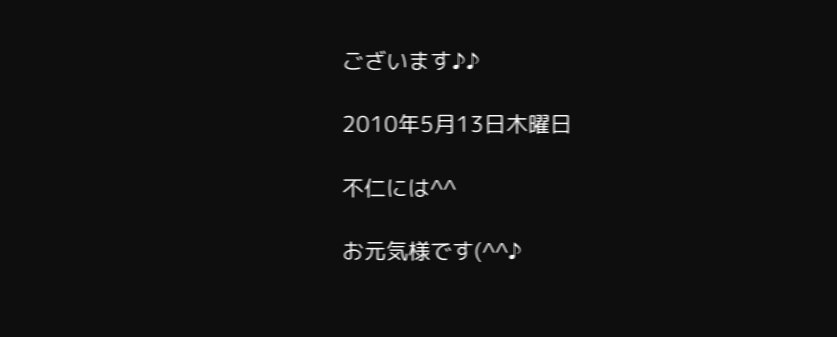ございます♪♪

2010年5月13日木曜日

不仁には^^

お元気様です(^^♪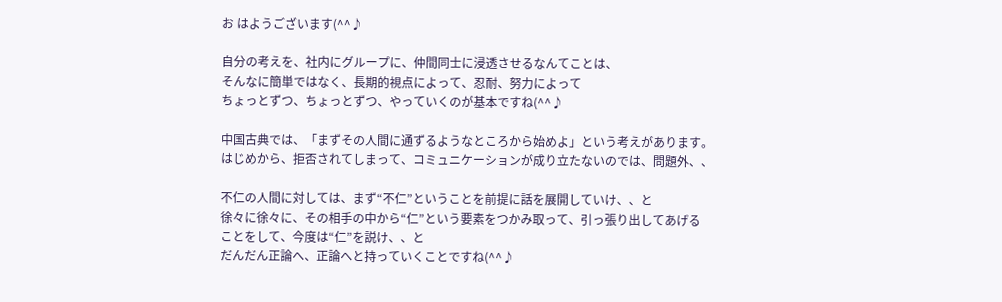お はようございます(^^♪

自分の考えを、社内にグループに、仲間同士に浸透させるなんてことは、
そんなに簡単ではなく、長期的視点によって、忍耐、努力によって
ちょっとずつ、ちょっとずつ、やっていくのが基本ですね(^^♪

中国古典では、「まずその人間に通ずるようなところから始めよ」という考えがあります。
はじめから、拒否されてしまって、コミュニケーションが成り立たないのでは、問題外、、

不仁の人間に対しては、まず“不仁”ということを前提に話を展開していけ、、と
徐々に徐々に、その相手の中から“仁”という要素をつかみ取って、引っ張り出してあげる
ことをして、今度は“仁”を説け、、と
だんだん正論へ、正論へと持っていくことですね(^^♪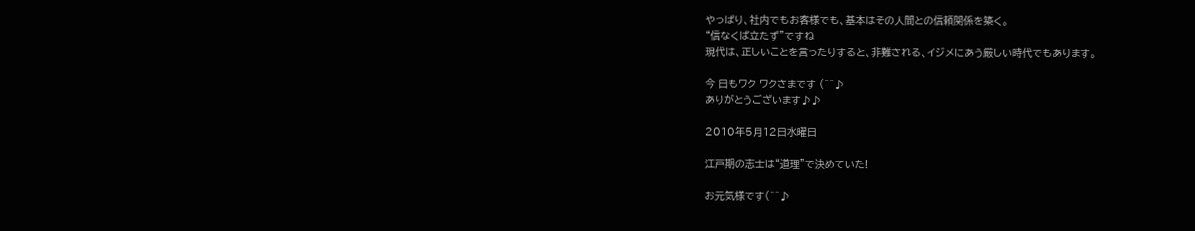やっぱり、社内でもお客様でも、基本はその人間との信頼関係を築く。
“信なくば立たず”ですね
現代は、正しいことを言ったりすると、非難される、イジメにあう厳しい時代でもあります。

今 日もワク ワクさまです (^^♪
ありがとうございます♪♪

2010年5月12日水曜日

江戸期の志士は“道理”で決めていた!

お元気様です(^^♪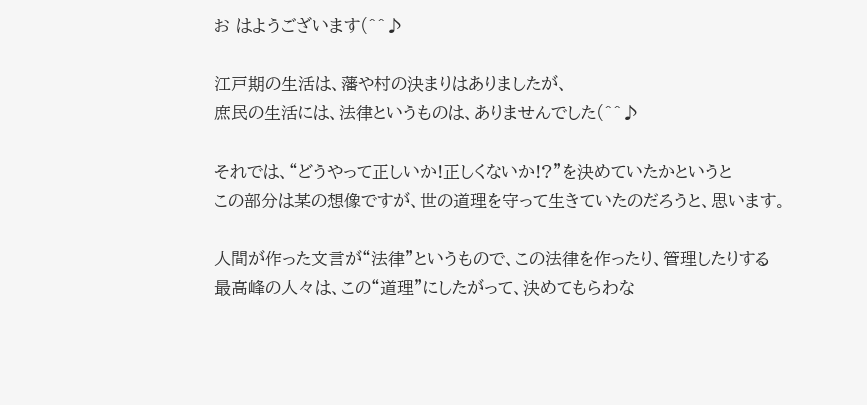お はようございます(^^♪

江戸期の生活は、藩や村の決まりはありましたが、
庶民の生活には、法律というものは、ありませんでした(^^♪

それでは、“どうやって正しいか!正しくないか!?”を決めていたかというと
この部分は某の想像ですが、世の道理を守って生きていたのだろうと、思います。

人間が作った文言が“法律”というもので、この法律を作ったり、管理したりする
最高峰の人々は、この“道理”にしたがって、決めてもらわな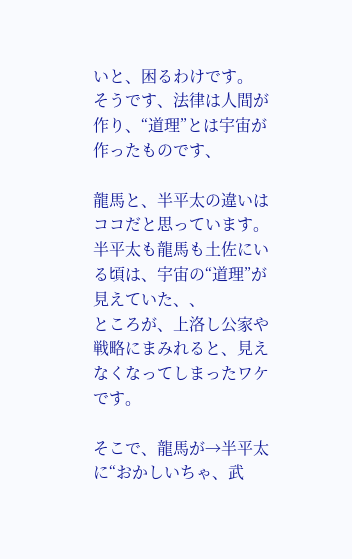いと、困るわけです。
そうです、法律は人間が作り、“道理”とは宇宙が作ったものです、

龍馬と、半平太の違いはココだと思っています。
半平太も龍馬も土佐にいる頃は、宇宙の“道理”が見えていた、、
ところが、上洛し公家や戦略にまみれると、見えなくなってしまったワケです。

そこで、龍馬が→半平太に“おかしいちゃ、武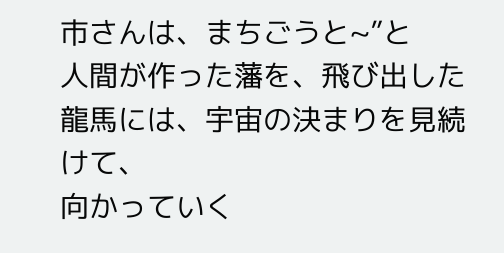市さんは、まちごうと~”と
人間が作った藩を、飛び出した龍馬には、宇宙の決まりを見続けて、
向かっていく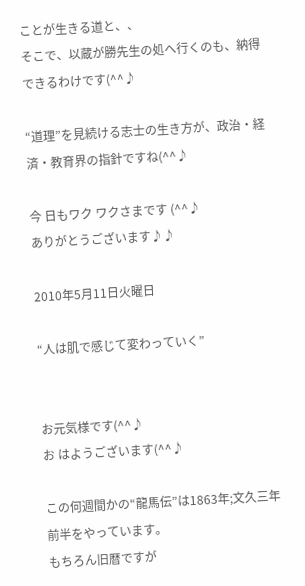ことが生きる道と、、
そこで、以蔵が勝先生の処へ行くのも、納得できるわけです(^^♪

“道理”を見続ける志士の生き方が、政治・経済・教育界の指針ですね(^^♪

今 日もワク ワクさまです (^^♪
ありがとうございます♪♪

2010年5月11日火曜日

“人は肌で感じて変わっていく”


お元気様です(^^♪
お はようございます(^^♪

この何週間かの“龍馬伝”は1863年;文久三年前半をやっています。
もちろん旧暦ですが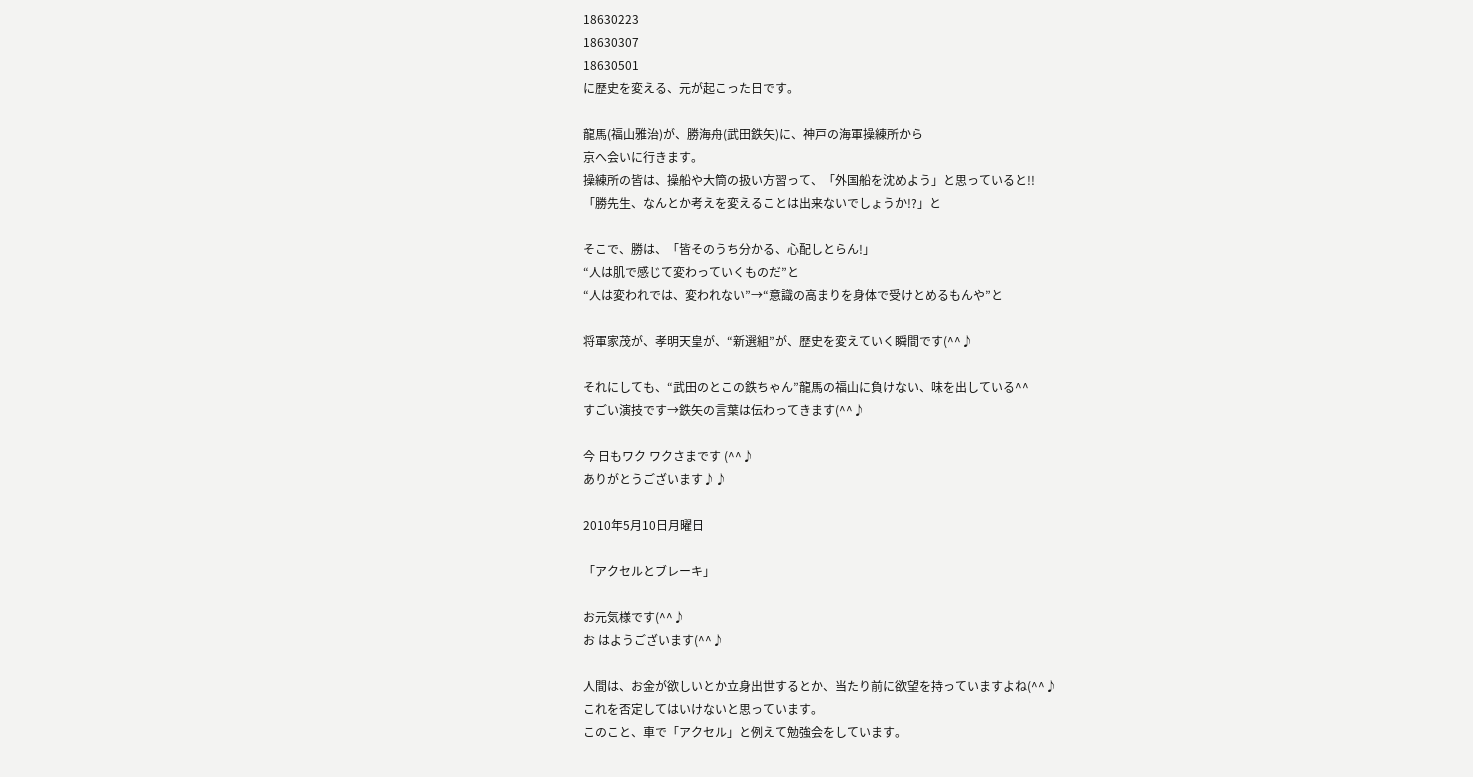18630223
18630307
18630501
に歴史を変える、元が起こった日です。

龍馬(福山雅治)が、勝海舟(武田鉄矢)に、神戸の海軍操練所から
京へ会いに行きます。
操練所の皆は、操船や大筒の扱い方習って、「外国船を沈めよう」と思っていると!!
「勝先生、なんとか考えを変えることは出来ないでしょうか!?」と

そこで、勝は、「皆そのうち分かる、心配しとらん!」
“人は肌で感じて変わっていくものだ”と
“人は変われでは、変われない”→“意識の高まりを身体で受けとめるもんや”と

将軍家茂が、孝明天皇が、“新選組”が、歴史を変えていく瞬間です(^^♪

それにしても、“武田のとこの鉄ちゃん”龍馬の福山に負けない、味を出している^^
すごい演技です→鉄矢の言葉は伝わってきます(^^♪

今 日もワク ワクさまです (^^♪
ありがとうございます♪♪

2010年5月10日月曜日

「アクセルとブレーキ」

お元気様です(^^♪
お はようございます(^^♪

人間は、お金が欲しいとか立身出世するとか、当たり前に欲望を持っていますよね(^^♪
これを否定してはいけないと思っています。
このこと、車で「アクセル」と例えて勉強会をしています。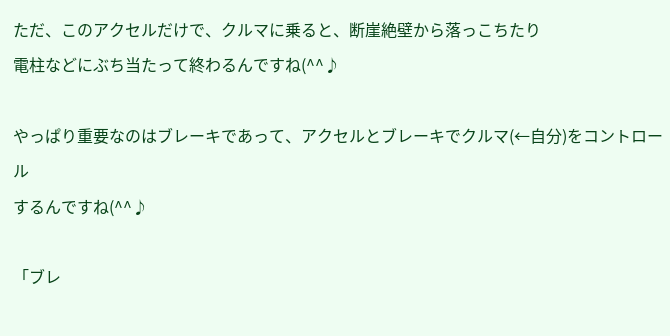ただ、このアクセルだけで、クルマに乗ると、断崖絶壁から落っこちたり
電柱などにぶち当たって終わるんですね(^^♪

やっぱり重要なのはブレーキであって、アクセルとブレーキでクルマ(←自分)をコントロール
するんですね(^^♪

「ブレ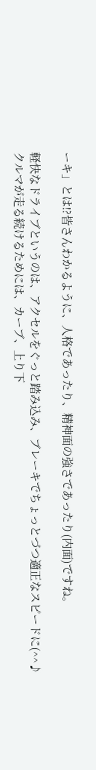ーキ」とは!?皆さんわかるように、人格であったり、精神面の強さであったり(内面)ですね。

軽快なドライブというのは、アクセルをぐっと踏み込み、ブレーキでちょっとづつ適正なスピードに(^^♪
クルマが走る続けるためには、カーブ、上り下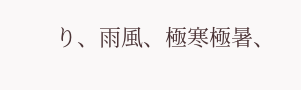り、雨風、極寒極暑、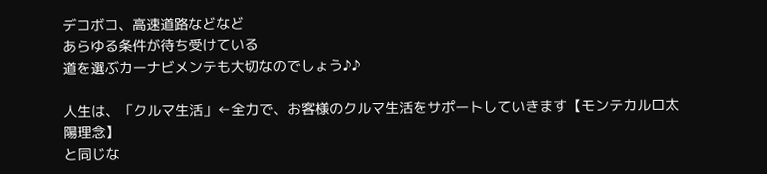デコボコ、高速道路などなど
あらゆる条件が待ち受けている
道を選ぶカーナビメンテも大切なのでしょう♪♪

人生は、「クルマ生活」←全力で、お客様のクルマ生活をサポートしていきます【モンテカルロ太陽理念】
と同じな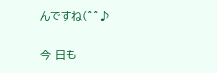んですね(^^♪

今 日も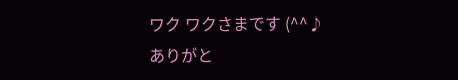ワク ワクさまです (^^♪
ありがと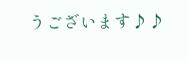うございます♪♪